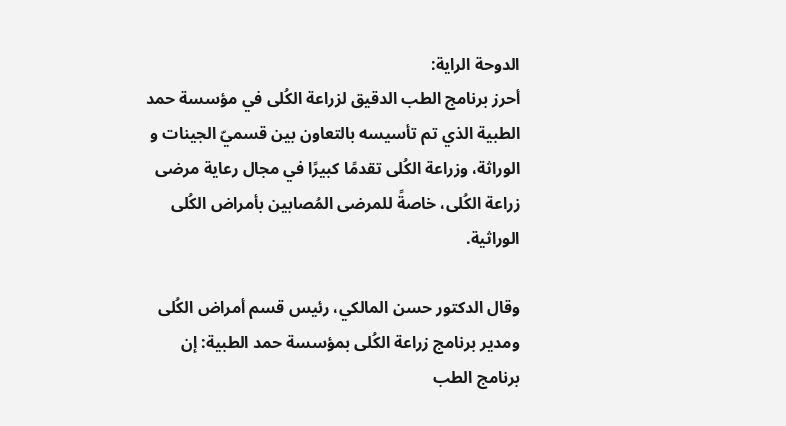الدوحة الراية:
أحرز برنامج الطب الدقيق لزراعة الكُلى في مؤسسة حمد الطبية الذي تم تأسيسه بالتعاون بين قسميّ الجينات و الوراثة، وزراعة الكُلى تقدمًا كبيرًا في مجال رعاية مرضى زراعة الكُلى، خاصةً للمرضى المُصابين بأمراض الكُلى الوراثية.

وقال الدكتور حسن المالكي، رئيس قسم أمراض الكُلى ومدير برنامج زراعة الكُلى بمؤسسة حمد الطبية: إن برنامج الطب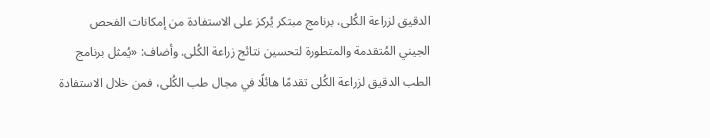الدقيق لزراعة الكُلى، برنامج مبتكر يُركز على الاستفادة من إمكانات الفحص الجيني المُتقدمة والمتطورة لتحسين نتائج زراعة الكُلى. وأضاف: «يُمثل برنامج الطب الدقيق لزراعة الكُلى تقدمًا هائلًا في مجال طب الكُلى، فمن خلال الاستفادة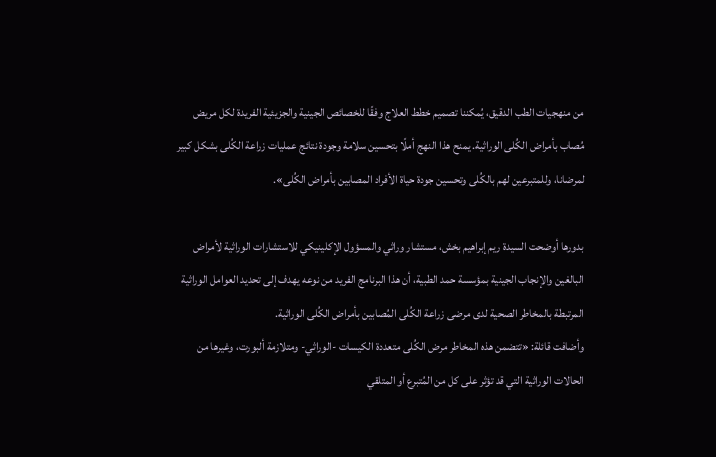من منهجيات الطب الدقيق، يُمكننا تصميم خطط العلاج وفقًا للخصائص الجينية والجزيئية الفريدة لكل مريض مُصاب بأمراض الكُلى الوراثية. يمنح هذا النهج أملًا بتحسين سلامة وجودة نتائج عمليات زراعة الكُلى بشكل كبير لمرضانا، وللمتبرعين لهم بالكُلى وتحسين جودة حياة الأفراد المصابين بأمراض الكُلى».

بدورها أوضحت السيدة ريم إبراهيم بخش، مستشار وراثي والمسؤول الإكلينيكي للاستشارات الوراثية لأمراض البالغين والإنجاب الجينية بمؤسسة حمد الطبية، أن هذا البرنامج الفريد من نوعه يهدف إلى تحديد العوامل الوراثية المرتبطة بالمخاطر الصحية لدى مرضى زراعة الكُلى المُصابين بأمراض الكُلى الوراثية.
وأضافت قائلة: «تتضمن هذه المخاطر مرض الكُلى متعددة الكيسات -الوراثي- ومتلازمة ألبورت، وغيرها من الحالات الوراثية التي قد تؤثر على كل من المُتبرع أو المتلقي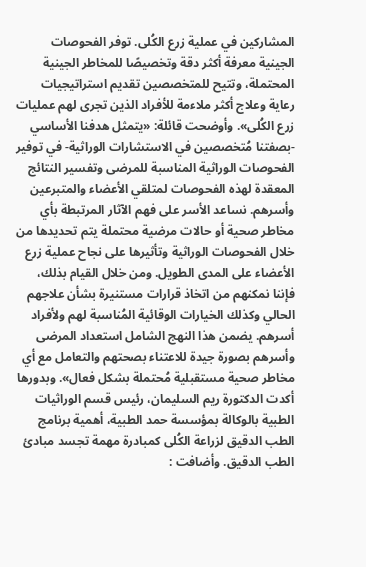المشاركين في عملية زرع الكُلى. توفر الفحوصات الجينية معرفة أكثر دقة وتخصيصًا للمخاطر الجينية المحتملة، وتتيح للمتخصصين تقديم استراتيجيات رعاية وعلاج أكثر ملاءمة للأفراد الذين تجرى لهم عمليات زرع الكُلى». وأوضحت قائلة: «يتمثل هدفنا الأساسي -بصفتنا مُتخصصين في الاستشارات الوراثية- في توفير الفحوصات الوراثية المناسبة للمرضى وتفسير النتائج المعقدة لهذه الفحوصات لمتلقي الأعضاء والمتبرعين وأسرهم. نساعد الأسر على فهم الآثار المرتبطة بأي مخاطر صحية أو حالات مرضية محتملة يتم تحديدها من خلال الفحوصات الوراثية وتأثيرها على نجاح عملية زرع الأعضاء على المدى الطويل. ومن خلال القيام بذلك، فإننا نمكنهم من اتخاذ قرارات مستنيرة بشأن علاجهم الحالي وكذلك الخيارات الوقائية المُناسبة لهم ولأفراد أسرهم. يضمن هذا النهج الشامل استعداد المرضى وأسرهم بصورة جيدة للاعتناء بصحتهم والتعامل مع أي مخاطر صحية مستقبلية مُحتملة بشكل فعال». وبدورها أكدت الدكتورة ريم السليمان، رئيس قسم الوراثيات الطبية بالوكالة بمؤسسة حمد الطبية، أهمية برنامج الطب الدقيق لزراعة الكُلى كمبادرة مهمة تجسد مبادئ الطب الدقيق. وأضافت :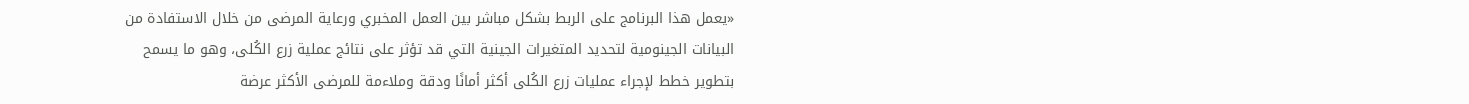«يعمل هذا البرنامج على الربط بشكل مباشر بين العمل المخبري ورعاية المرضى من خلال الاستفادة من البيانات الجينومية لتحديد المتغيرات الجينية التي قد تؤثر على نتائج عملية زرع الكُلى، وهو ما يسمح بتطوير خطط لإجراء عمليات زرع الكُلى أكثر أمانًا ودقة وملاءمة للمرضى الأكثر عرضة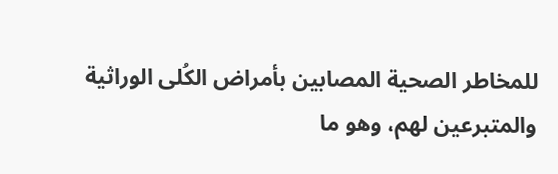للمخاطر الصحية المصابين بأمراض الكُلى الوراثية والمتبرعين لهم، وهو ما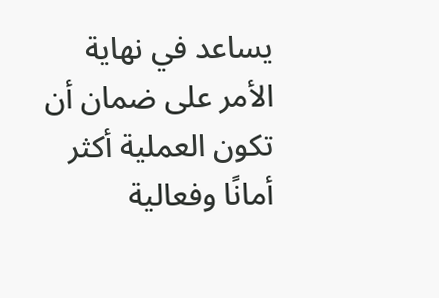يساعد في نهاية الأمر على ضمان أن تكون العملية أكثر أمانًا وفعالية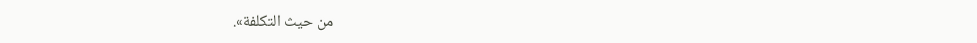من حيث التكلفة».